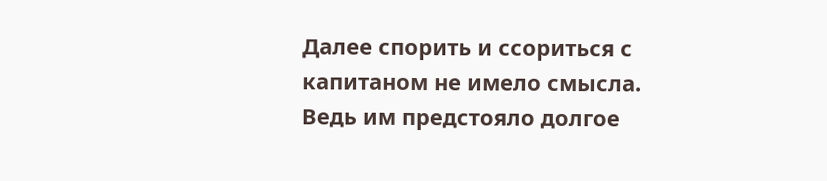Далее спорить и ссориться с капитаном не имело смысла. Ведь им предстояло долгое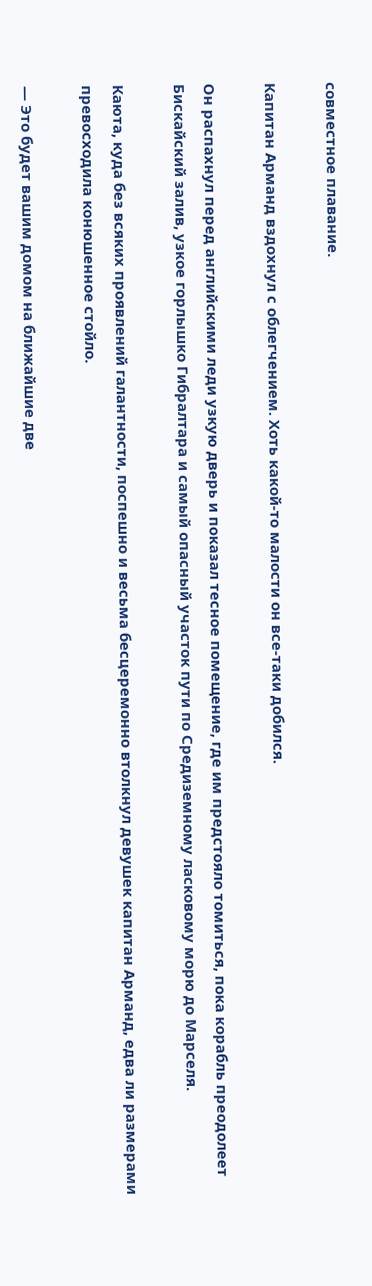совместное плавание.

Капитан Арманд вздохнул с облегчением. Хоть какой-то малости он все-таки добился.

Он распахнул перед английскими леди узкую дверь и показал тесное помещение, где им предстояло томиться, пока корабль преодолеет Бискайский залив, узкое горлышко Гибралтара и самый опасный участок пути по Средиземному ласковому морю до Марселя.

Каюта, куда без всяких проявлений галантности, поспешно и весьма бесцеремонно втолкнул девушек капитан Арманд, едва ли размерами превосходила конюшенное стойло.

— Это будет вашим домом на ближайшие две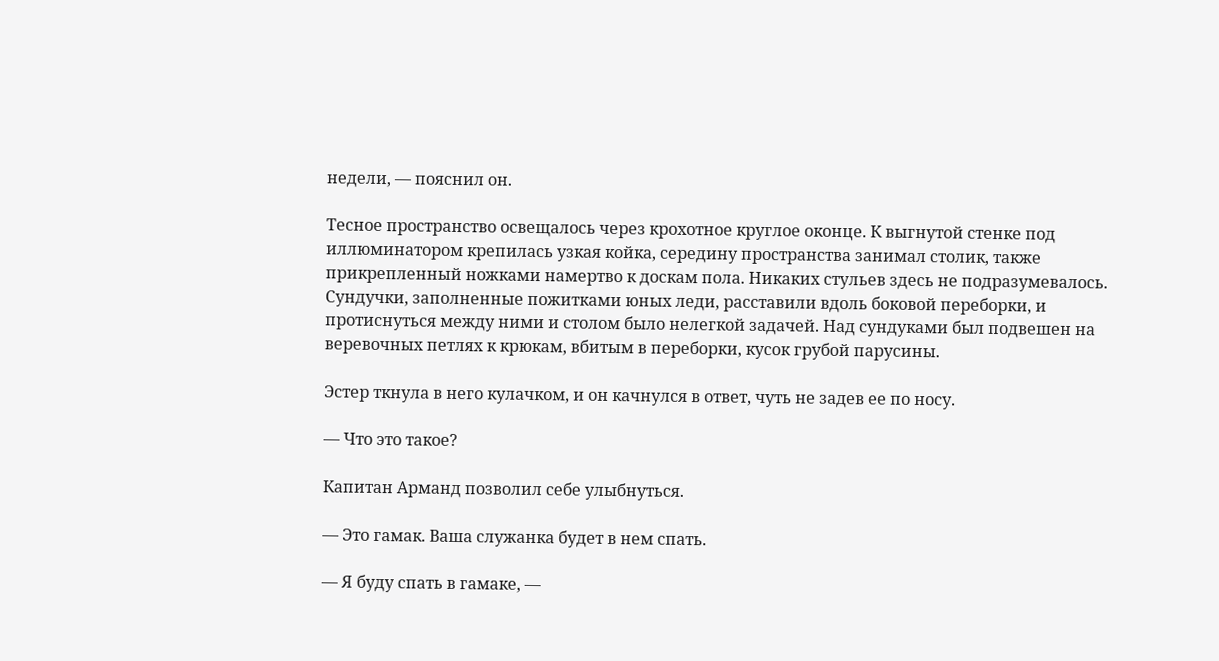недели, — пояснил он.

Тесное пространство освещалось через крохотное круглое оконце. К выгнутой стенке под иллюминатором крепилась узкая койка, середину пространства занимал столик, также прикрепленный ножками намертво к доскам пола. Никаких стульев здесь не подразумевалось. Сундучки, заполненные пожитками юных леди, расставили вдоль боковой переборки, и протиснуться между ними и столом было нелегкой задачей. Над сундуками был подвешен на веревочных петлях к крюкам, вбитым в переборки, кусок грубой парусины.

Эстер ткнула в него кулачком, и он качнулся в ответ, чуть не задев ее по носу.

— Что это такое?

Капитан Арманд позволил себе улыбнуться.

— Это гамак. Ваша служанка будет в нем спать.

— Я буду спать в гамаке, —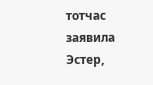тотчас заявила Эстер,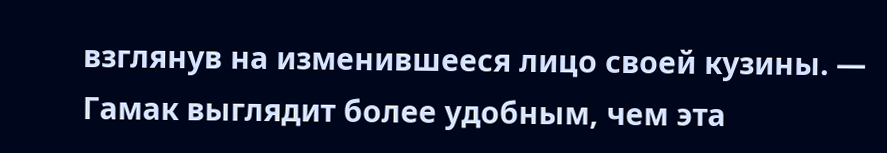взглянув на изменившееся лицо своей кузины. — Гамак выглядит более удобным, чем эта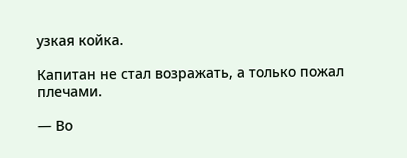узкая койка.

Капитан не стал возражать, а только пожал плечами.

— Во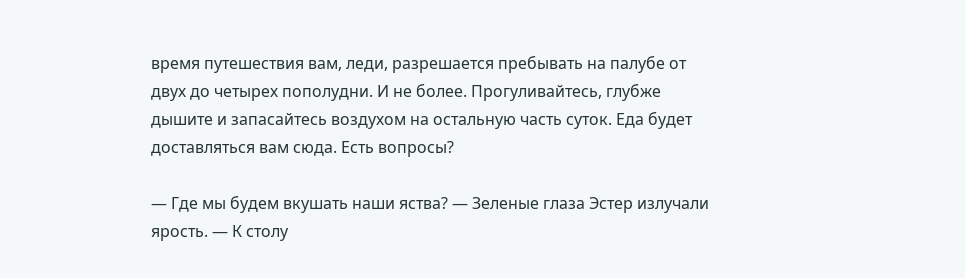время путешествия вам, леди, разрешается пребывать на палубе от двух до четырех пополудни. И не более. Прогуливайтесь, глубже дышите и запасайтесь воздухом на остальную часть суток. Еда будет доставляться вам сюда. Есть вопросы?

— Где мы будем вкушать наши яства? — Зеленые глаза Эстер излучали ярость. — К столу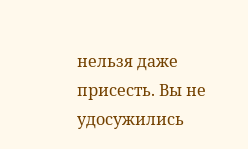нельзя даже присесть. Вы не удосужились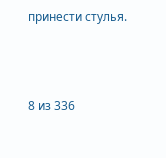принести стулья.



8 из 336